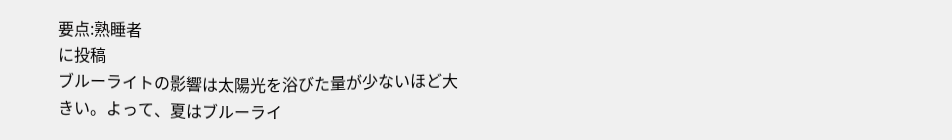要点:熟睡者
に投稿
ブルーライトの影響は太陽光を浴びた量が少ないほど大きい。よって、夏はブルーライ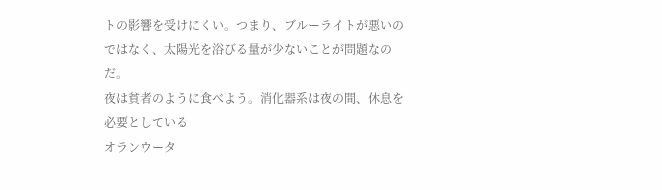トの影響を受けにくい。つまり、ブルーライトが悪いのではなく、太陽光を浴びる量が少ないことが問題なのだ。
夜は貧者のように食べよう。消化器系は夜の間、休息を必要としている
オランウータ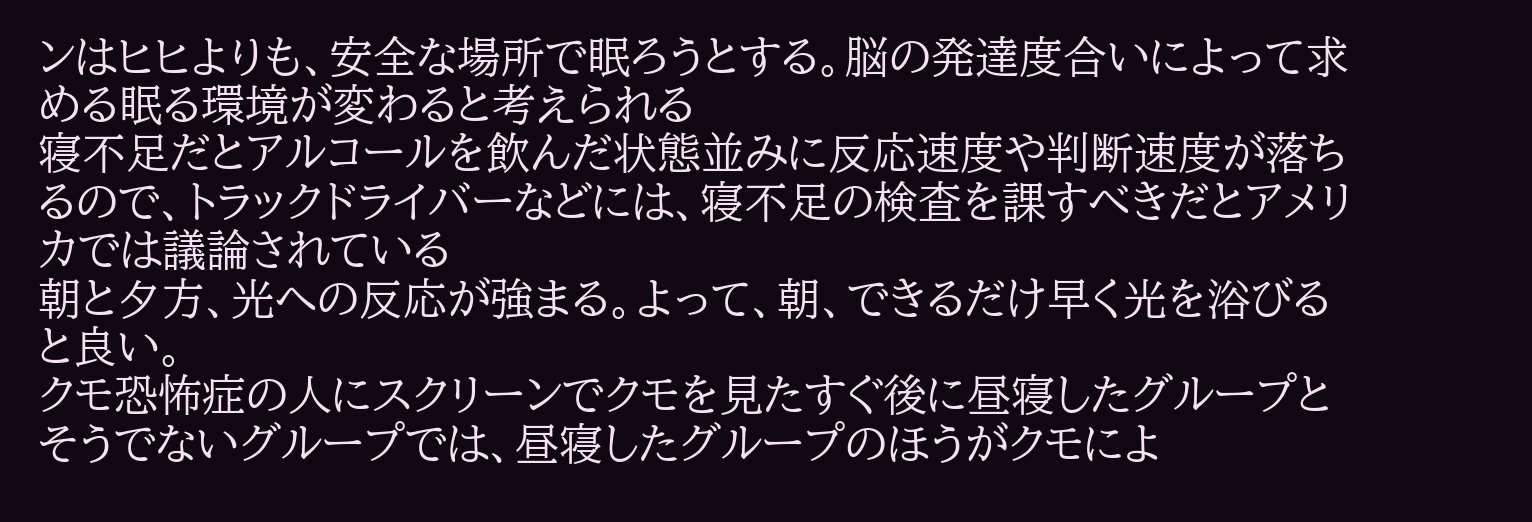ンはヒヒよりも、安全な場所で眠ろうとする。脳の発達度合いによって求める眠る環境が変わると考えられる
寝不足だとアルコールを飲んだ状態並みに反応速度や判断速度が落ちるので、トラックドライバーなどには、寝不足の検査を課すべきだとアメリカでは議論されている
朝と夕方、光への反応が強まる。よって、朝、できるだけ早く光を浴びると良い。
クモ恐怖症の人にスクリーンでクモを見たすぐ後に昼寝したグループとそうでないグループでは、昼寝したグループのほうがクモによ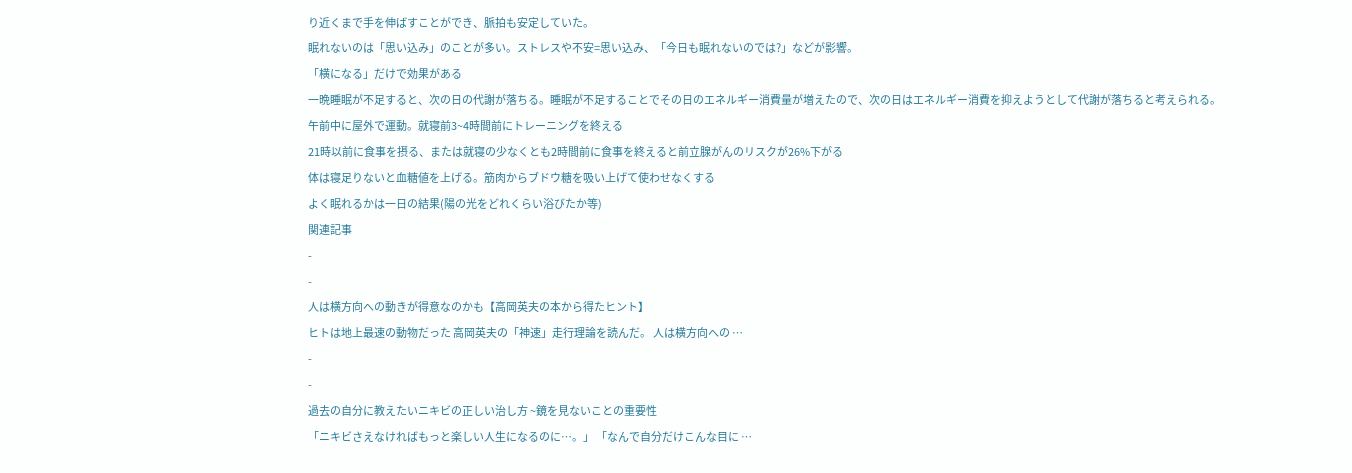り近くまで手を伸ばすことができ、脈拍も安定していた。
眠れないのは「思い込み」のことが多い。ストレスや不安=思い込み、「今日も眠れないのでは?」などが影響。
「横になる」だけで効果がある
一晩睡眠が不足すると、次の日の代謝が落ちる。睡眠が不足することでその日のエネルギー消費量が増えたので、次の日はエネルギー消費を抑えようとして代謝が落ちると考えられる。
午前中に屋外で運動。就寝前3~4時間前にトレーニングを終える
21時以前に食事を摂る、または就寝の少なくとも2時間前に食事を終えると前立腺がんのリスクが26%下がる
体は寝足りないと血糖値を上げる。筋肉からブドウ糖を吸い上げて使わせなくする
よく眠れるかは一日の結果(陽の光をどれくらい浴びたか等)
関連記事
-
-
人は横方向への動きが得意なのかも【高岡英夫の本から得たヒント】
ヒトは地上最速の動物だった 高岡英夫の「神速」走行理論を読んだ。 人は横方向への …
-
-
過去の自分に教えたいニキビの正しい治し方 ~鏡を見ないことの重要性
「ニキビさえなければもっと楽しい人生になるのに…。」 「なんで自分だけこんな目に …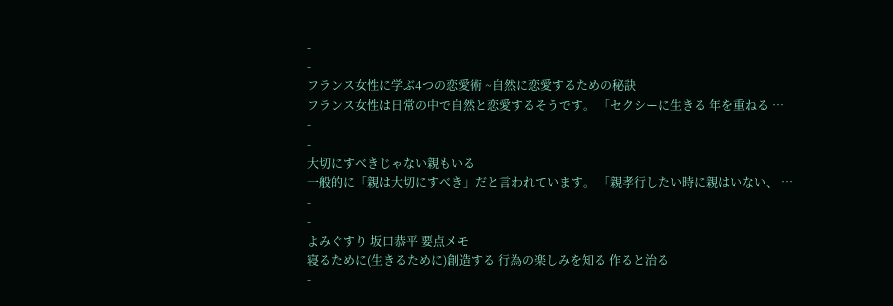-
-
フランス女性に学ぶ4つの恋愛術 ~自然に恋愛するための秘訣
フランス女性は日常の中で自然と恋愛するそうです。 「セクシーに生きる 年を重ねる …
-
-
大切にすべきじゃない親もいる
一般的に「親は大切にすべき」だと言われています。 「親孝行したい時に親はいない、 …
-
-
よみぐすり 坂口恭平 要点メモ
寝るために(生きるために)創造する 行為の楽しみを知る 作ると治る
-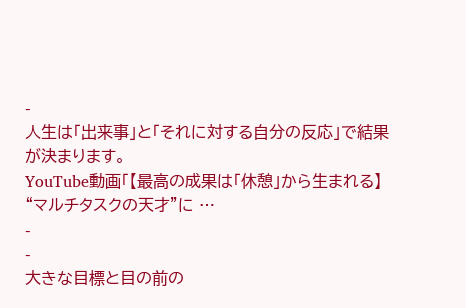-
人生は「出来事」と「それに対する自分の反応」で結果が決まります。
YouTube動画「【最高の成果は「休憩」から生まれる】“マルチタスクの天才”に …
-
-
大きな目標と目の前の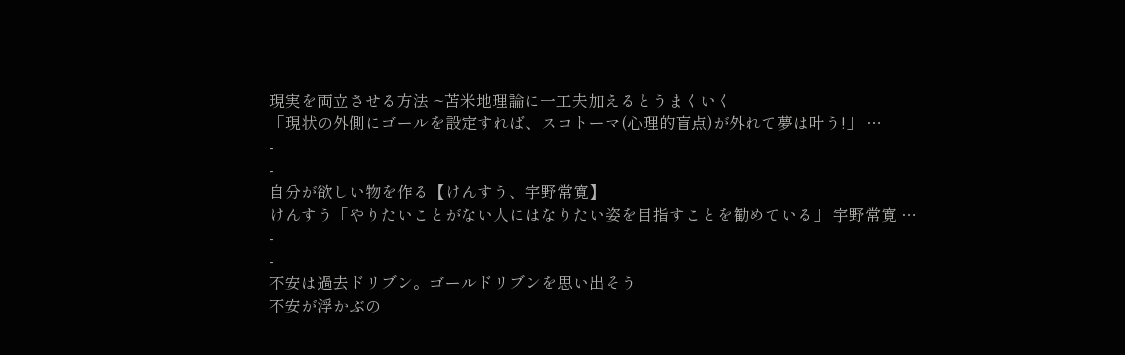現実を両立させる方法 ~苫米地理論に一工夫加えるとうまくいく
「現状の外側にゴールを設定すれば、スコトーマ(心理的盲点)が外れて夢は叶う!」 …
-
-
自分が欲しい物を作る【けんすう、宇野常寛】
けんすう「やりたいことがない人にはなりたい姿を目指すことを勧めている」 宇野常寛 …
-
-
不安は過去ドリブン。ゴールドリブンを思い出そう
不安が浮かぶの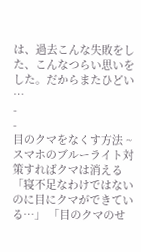は、過去こんな失敗をした、こんなつらい思いをした。だからまたひどい …
-
-
目のクマをなくす方法 ~スマホのブルーライト対策すればクマは消える
「寝不足なわけではないのに目にクマができている…」 「目のクマのせ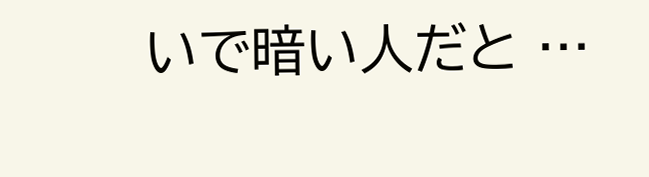いで暗い人だと …